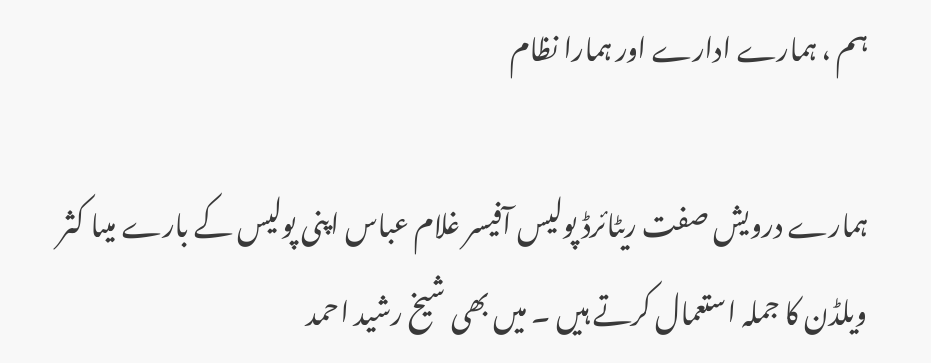ہم ، ہمارے ادارے اور ہمارا نظام

ہمارے درویش صفت ریٹائرڈ پولیس آفیسر غلام عباس اپنی پولیس کے بارے میںا کثر ویلڈن کا جملہ استعمال کرتے ہیں ۔ میں بھی شیخ رشید احمد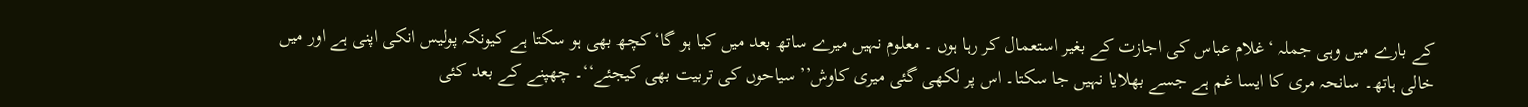کے بارے میں وہی جملہ ‘غلام عباس کی اجازت کے بغیر استعمال کر رہا ہوں ۔ معلوم نہیں میرے ساتھ بعد میں کیا ہو گا‘کچھ بھی ہو سکتا ہے کیونکہ پولیس انکی اپنی ہے اور میں خالی ہاتھ۔ سانحہ مری کا ایسا غم ہے جسے بھلایا نہیں جا سکتا۔ اس پر لکھی گئی میری کاوش’’ سیاحوں کی تربیت بھی کیجئے‘‘۔ چھپنے کے بعد کئی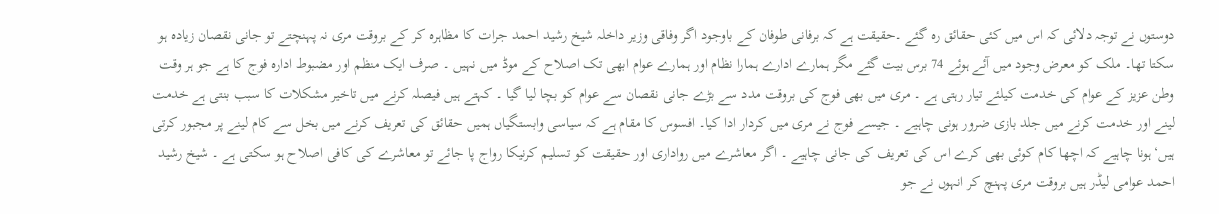دوستوں نے توجہ دلائی کہ اس میں کئی حقائق رہ گئے ۔حقیقت ہے کہ برفانی طوفان کے باوجود اگر وفاقی وزیر داخلہ شیخ رشید احمد جرات کا مظاہرہ کر کے بروقت مری نہ پہنچتے تو جانی نقصان زیادہ ہو سکتا تھا۔ ملک کو معرض وجود میں آئے ہوئے 74 برس بیت گئے مگر ہمارے ادارے ہمارا نظام اور ہمارے عوام ابھی تک اصلاح کے موڈ میں نہیں ۔ صرف ایک منظم اور مضبوط ادارہ فوج کا ہے جو ہر وقت وطن عزیز کے عوام کی خدمت کیلئے تیار رہتی ہے ۔ مری میں بھی فوج کی بروقت مدد سے بڑے جانی نقصان سے عوام کو بچا لیا گیا ۔ کہتے ہیں فیصلہ کرنے میں تاخیر مشکلات کا سبب بنتی ہے خدمت لینے اور خدمت کرنے میں جلد بازی ضرور ہونی چاہیے ۔ جیسے فوج نے مری میں کردار ادا کیا۔ افسوس کا مقام ہے کہ سیاسی وابستگیاں ہمیں حقائق کی تعریف کرنے میں بخل سے کام لینے پر مجبور کرتی ہیں‘ہونا چاہیے کہ اچھا کام کوئی بھی کرے اس کی تعریف کی جانی چاہیے ۔ اگر معاشرے میں رواداری اور حقیقت کو تسلیم کرنیکا رواج پا جائے تو معاشرے کی کافی اصلاح ہو سکتی ہے ۔ شیخ رشید احمد عوامی لیڈر ہیں بروقت مری پہنچ کر انہوں نے جو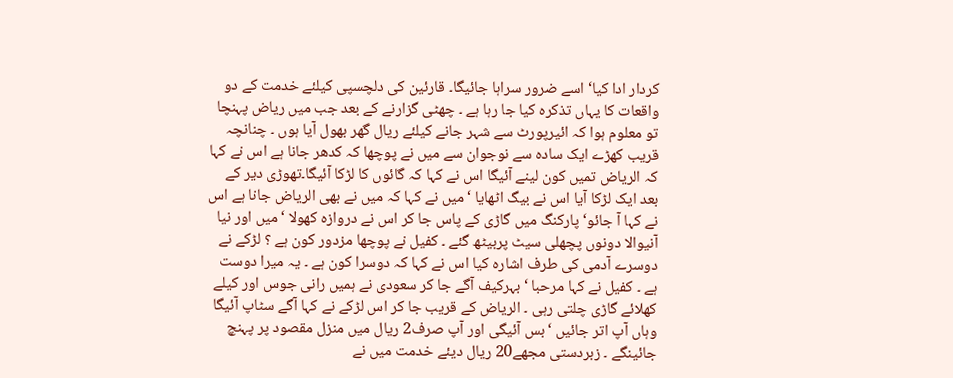کردار ادا کیا‘ اسے ضرور سراہا جائیگا۔ قارئین کی دلچسپی کیلئے خدمت کے دو واقعات کا یہاں تذکرہ کیا جا رہا ہے ۔ چھٹی گزارنے کے بعد جب میں ریاض پہنچا تو معلوم ہوا کہ ائیرپورٹ سے شہر جانے کیلئے ریال گھر بھول آیا ہوں ۔ چنانچہ قریب کھڑے ایک سادہ سے نوجوان سے میں نے پوچھا کہ کدھر جانا ہے اس نے کہا کہ الریاض تمیں کون لینے آئیگا اس نے کہا کہ گائوں کا لڑکا آئیگا۔تھوڑی دیر کے بعد ایک لڑکا آیا اس نے بیگ اٹھایا ‘میں نے کہا کہ میں نے بھی الریاض جانا ہے اس نے کہا آ جائو‘ پارکنگ میں گاڑی کے پاس جا کر اس نے دروازہ کھولا ‘میں اور نیا آنیوالا دونوں پچھلی سیٹ پربیٹھ گئے ۔ کفیل نے پوچھا مزدور کون ہے ؟ لڑکے نے دوسرے آدمی کی طرف اشارہ کیا اس نے کہا کہ دوسرا کون ہے ۔ یہ میرا دوست ہے ۔ کفیل نے کہا مرحبا ‘ بہرکیف آگے جا کر سعودی نے ہمیں رانی جوس اور کیلے کھلائے گاڑی چلتی رہی ۔ الریاض کے قریب جا کر اس لڑکے نے کہا آگے سٹاپ آئیگا وہاں آپ اتر جائیں ‘بس آئیگی اور آپ صرف2 ریال میں منزل مقصود پر پہنچ جائینگے ۔ زبردستی مجھے20 ریال دیئے خدمت میں نے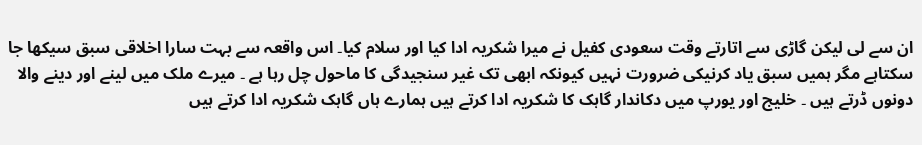ان سے لی لیکن گاڑی سے اتارتے وقت سعودی کفیل نے میرا شکریہ ادا کیا اور سلام کیا۔ اس واقعہ سے بہت سارا اخلاقی سبق سیکھا جا سکتاہے مگر ہمیں سبق یاد کرنیکی ضرورت نہیں کیونکہ ابھی تک غیر سنجیدگی کا ماحول چل رہا ہے ۔ میرے ملک میں لینے اور دینے والا دونوں ڈرتے ہیں ۔ خلیج اور یورپ میں دکاندار گاہک کا شکریہ ادا کرتے ہیں ہمارے ہاں گاہک شکریہ ادا کرتے ہیں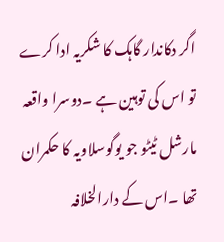اگر دکاندار گاہک کا شکریہ ادا کرے تو اس کی توہین ہے ۔دوسرا واقعہ مارشل ٹیٹو جو یوگوسلاویہ کا حکمران تھا ۔اس کے دارالخلافہ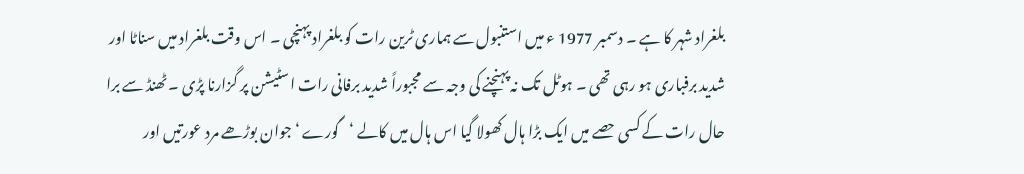بلغراد شہر کا ہے ۔ دسمبر 1977 ء میں استنبول سے ہماری ٹرین رات کو بلغراد پہنچی ۔ اس وقت بلغراد میں سناٹا اور شدید برفباری ہو رہی تھی ۔ ہوٹل تک نہ پہنچنے کی وجہ سے مجبوراً شدید برفانی رات اسٹیشن پر گزارنا پڑی ۔ ٹھنڈ سے برا حال رات کے کسی حصے میں ایک بڑا ہال کھولا گیا اس ہال میں کالے ‘گورے ‘جوان بوڑھے مرد عورتیں اور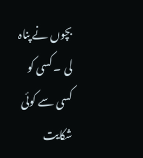بچوں نے پناہ لی ۔ کسی کو کسی سے کوئی شکایت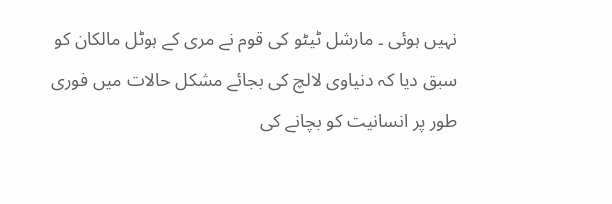نہیں ہوئی ۔ مارشل ٹیٹو کی قوم نے مری کے ہوٹل مالکان کو سبق دیا کہ دنیاوی لالچ کی بجائے مشکل حالات میں فوری طور پر انسانیت کو بچانے کی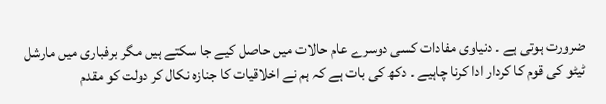ضرورت ہوتی ہے ۔ دنیاوی مفادات کسی دوسرے عام حالات میں حاصل کیے جا سکتے ہیں مگر برفباری میں مارشل ٹیٹو کی قوم کا کردار ادا کرنا چاہیے ۔ دکھ کی بات ہے کہ ہم نے اخلاقیات کا جنازہ نکال کر دولت کو مقدم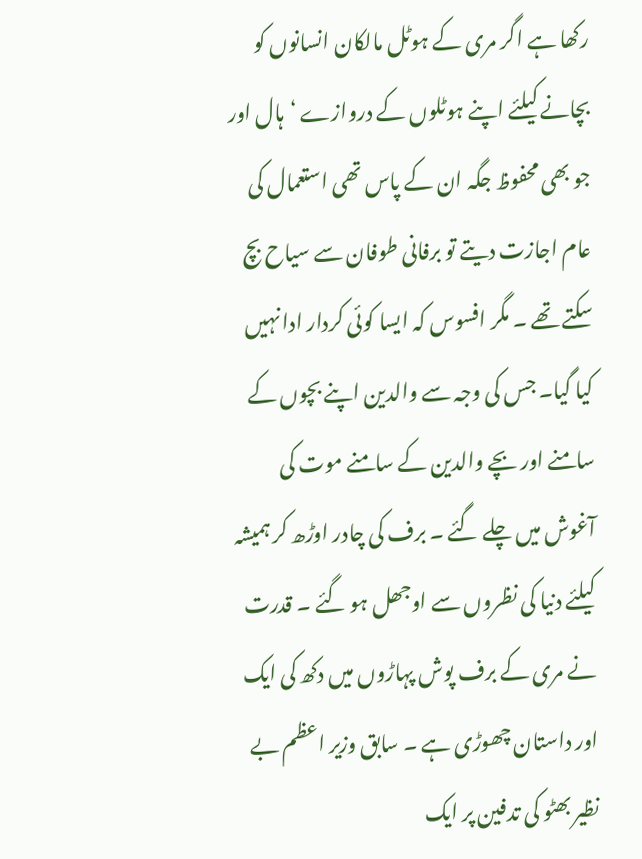رکھا ہے اگر مری کے ہوٹل مالکان انسانوں کو بچانے کیلئے اپنے ہوٹلوں کے دروازے ‘ہال اور جو بھی محفوظ جگہ ان کے پاس تھی استعمال کی عام اجازت دیتے تو برفانی طوفان سے سیاح بچ سکتے تھے ۔ مگر افسوس کہ ایسا کوئی کردار ادا نہیں کیا گیا۔ جس کی وجہ سے والدین اپنے بچوں کے سامنے اور بچے والدین کے سامنے موت کی آغوش میں چلے گئے ۔ برف کی چادر اوڑھ کر ہمیشہ کیلئے دنیا کی نظروں سے اوجھل ہو گئے ۔ قدرت نے مری کے برف پوش پہاڑوں میں دکھ کی ایک اور داستان چھوڑی ہے ۔ سابق وزیر اعظم بے نظیر بھٹو کی تدفین پر ایک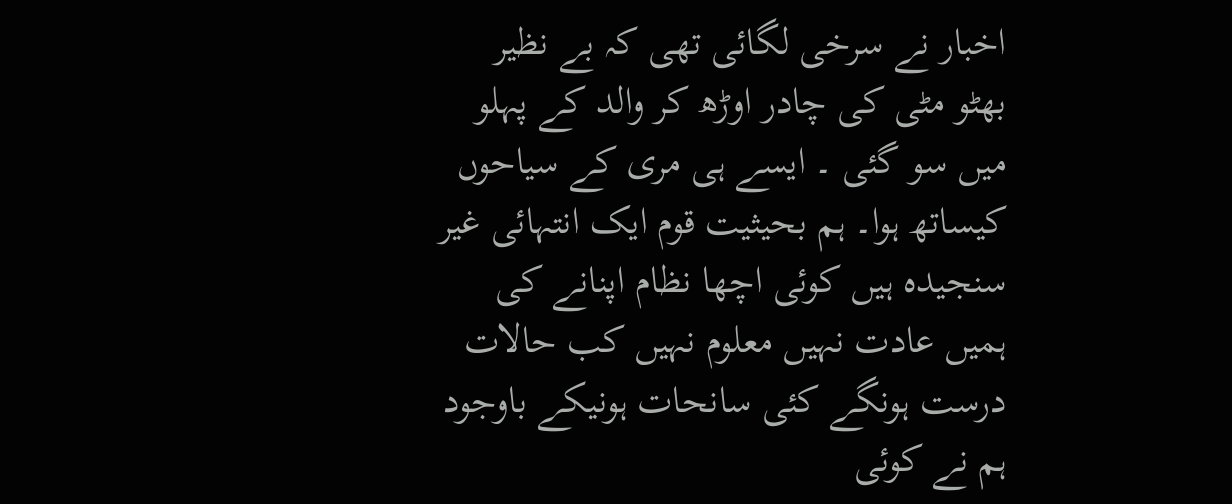اخبار نے سرخی لگائی تھی کہ بے نظیر بھٹو مٹی کی چادر اوڑھ کر والد کے پہلو میں سو گئی ۔ ایسے ہی مری کے سیاحوں کیساتھ ہوا۔ ہم بحیثیت قوم ایک انتہائی غیر سنجیدہ ہیں کوئی اچھا نظام اپنانے کی ہمیں عادت نہیں معلوم نہیں کب حالات درست ہونگے کئی سانحات ہونیکے باوجود ہم نے کوئی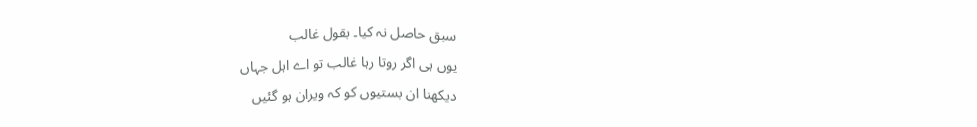سبق حاصل نہ کیا۔ بقول غالب
یوں ہی اگر روتا رہا غالب تو اے اہل جہاں
دیکھنا ان بستیوں کو کہ ویران ہو گئیں